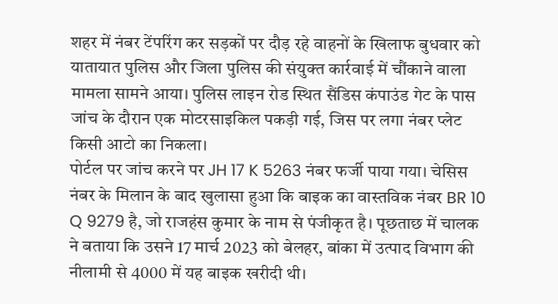शहर में नंबर टेंपरिंग कर सड़कों पर दौड़ रहे वाहनों के खिलाफ बुधवार को यातायात पुलिस और जिला पुलिस की संयुक्त कार्रवाई में चौंकाने वाला मामला सामने आया। पुलिस लाइन रोड स्थित सैंडिस कंपाउंड गेट के पास जांच के दौरान एक मोटरसाइकिल पकड़ी गई, जिस पर लगा नंबर प्लेट किसी आटो का निकला।
पोर्टल पर जांच करने पर JH 17 K 5263 नंबर फर्जी पाया गया। चेसिस नंबर के मिलान के बाद खुलासा हुआ कि बाइक का वास्तविक नंबर BR 10 Q 9279 है, जो राजहंस कुमार के नाम से पंजीकृत है। पूछताछ में चालक ने बताया कि उसने 17 मार्च 2023 को बेलहर, बांका में उत्पाद विभाग की नीलामी से 4000 में यह बाइक खरीदी थी।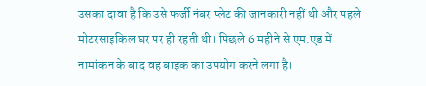उसका दावा है कि उसे फर्जी नंबर प्लेट की जानकारी नहीं थी और पहले मोटरसाइकिल घर पर ही रहती थी। पिछले 6 महीने से एम.एड में नामांकन के बाद वह बाइक का उपयोग करने लगा है।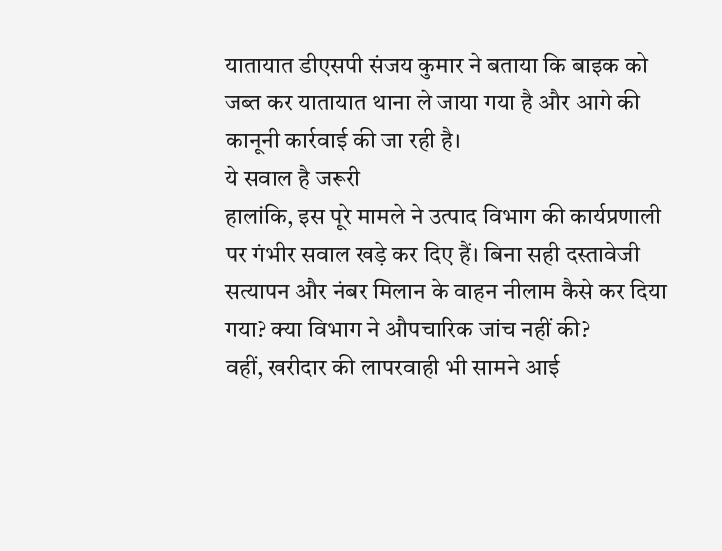यातायात डीएसपी संजय कुमार ने बताया कि बाइक को जब्त कर यातायात थाना ले जाया गया है और आगे की कानूनी कार्रवाई की जा रही है।
ये सवाल है जरूरी
हालांकि, इस पूरे मामले ने उत्पाद विभाग की कार्यप्रणाली पर गंभीर सवाल खड़े कर दिए हैं। बिना सही दस्तावेजी सत्यापन और नंबर मिलान के वाहन नीलाम कैसे कर दिया गया? क्या विभाग ने औपचारिक जांच नहीं की?
वहीं, खरीदार की लापरवाही भी सामने आई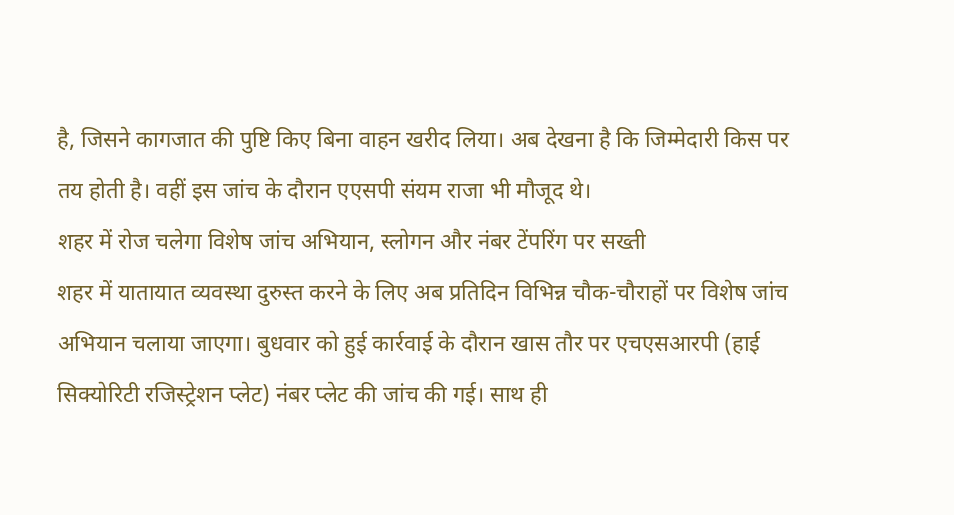है, जिसने कागजात की पुष्टि किए बिना वाहन खरीद लिया। अब देखना है कि जिम्मेदारी किस पर तय होती है। वहीं इस जांच के दौरान एएसपी संयम राजा भी मौजूद थे।
शहर में रोज चलेगा विशेष जांच अभियान, स्लोगन और नंबर टेंपरिंग पर सख्ती
शहर में यातायात व्यवस्था दुरुस्त करने के लिए अब प्रतिदिन विभिन्न चौक-चौराहों पर विशेष जांच अभियान चलाया जाएगा। बुधवार को हुई कार्रवाई के दौरान खास तौर पर एचएसआरपी (हाई सिक्योरिटी रजिस्ट्रेशन प्लेट) नंबर प्लेट की जांच की गई। साथ ही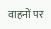वाहनों पर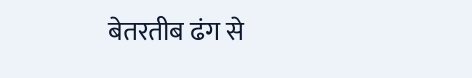बेतरतीब ढंग से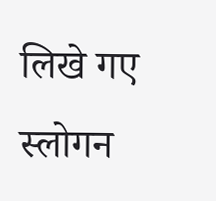लिखे गए स्लोगन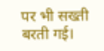पर भी सख्ती बरती गई।